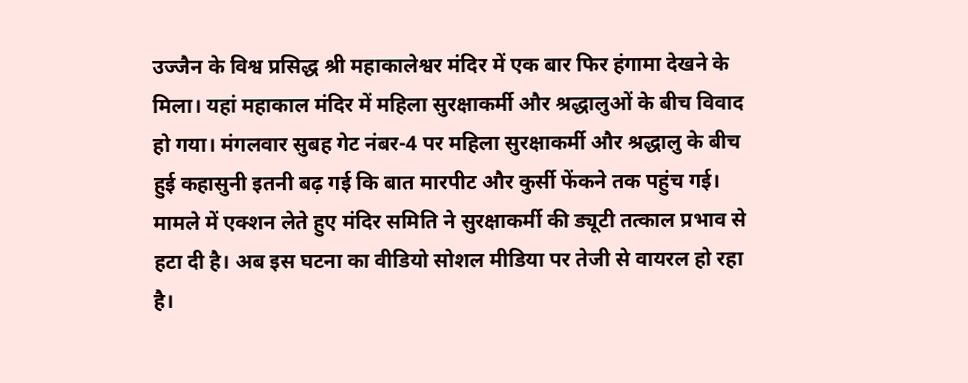उज्जैन के विश्व प्रसिद्ध श्री महाकालेश्वर मंदिर में एक बार फिर हंगामा देखने के मिला। यहां महाकाल मंदिर में महिला सुरक्षाकर्मी और श्रद्धालुओं के बीच विवाद हो गया। मंगलवार सुबह गेट नंबर-4 पर महिला सुरक्षाकर्मी और श्रद्धालु के बीच हुई कहासुनी इतनी बढ़ गई कि बात मारपीट और कुर्सी फेंकने तक पहुंच गई। मामले में एक्शन लेते हुए मंदिर समिति ने सुरक्षाकर्मी की ड्यूटी तत्काल प्रभाव से हटा दी है। अब इस घटना का वीडियो सोशल मीडिया पर तेजी से वायरल हो रहा है।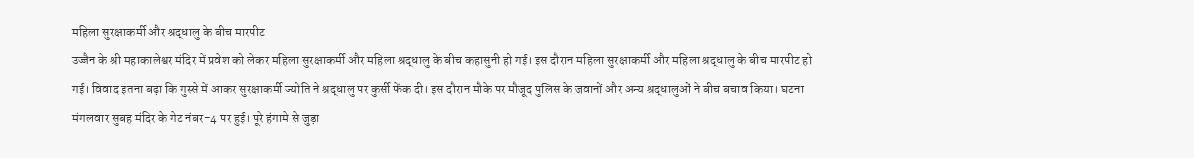महिला सुरक्षाकर्मी और श्रद्धालु के बीच मारपीट
उज्जैन के श्री महाकालेश्वर मंदिर में प्रवेश को लेकर महिला सुरक्षाकर्मी और महिला श्रद्धालु के बीच कहासुनी हो गई। इस दौरान महिला सुरक्षाकर्मी और महिला श्रद्धालु के बीच मारपीट हो गई। विवाद इतना बढ़ा कि गुस्से में आकर सुरक्षाकर्मी ज्योति ने श्रद्धालु पर कुर्सी फेंक दी। इस दौरान मौके पर मौजूद पुलिस के जवानों और अन्य श्रद्धालुओं ने बीच बचाव किया। घटना मंगलवार सुबह मंदिर के गेट नंबर-4 पर हुई। पूरे हंगामे से जुड़ा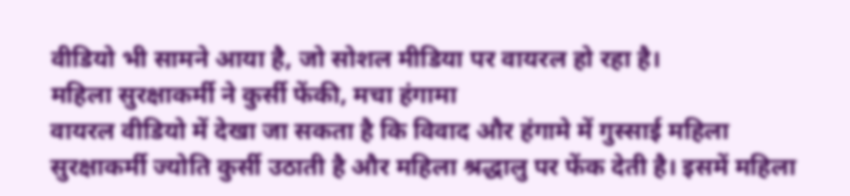वीडियो भी सामने आया है, जो सोशल मीडिया पर वायरल हो रहा है।
महिला सुरक्षाकर्मी ने कुर्सी फेंकी, मचा हंगामा
वायरल वीडियो में देखा जा सकता है कि विवाद और हंगामे में गुस्साई महिला सुरक्षाकर्मी ज्योति कुर्सी उठाती है और महिला श्रद्धालु पर फेंक देती है। इसमें महिला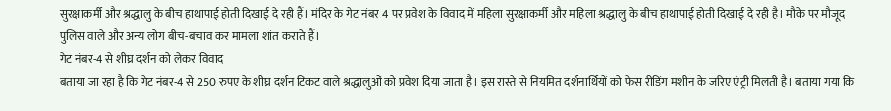सुरक्षाकर्मी और श्रद्धालु के बीच हाथापाई होती दिखाई दे रही हैं। मंदिर के गेट नंबर 4 पर प्रवेश के विवाद में महिला सुरक्षाकर्मी और महिला श्रद्धालु के बीच हाथापाई होती दिखाई दे रही है। मौके पर मौजूद पुलिस वाले और अन्य लोग बीच-बचाव कर मामला शांत कराते हैं।
गेट नंबर-4 से शीघ्र दर्शन को लेकर विवाद
बताया जा रहा है कि गेट नंबर-4 से 250 रुपए के शीघ्र दर्शन टिकट वाले श्रद्धालुओं को प्रवेश दिया जाता है। इस रास्ते से नियमित दर्शनार्थियों को फेस रीडिंग मशीन के जरिए एंट्री मिलती है। बताया गया कि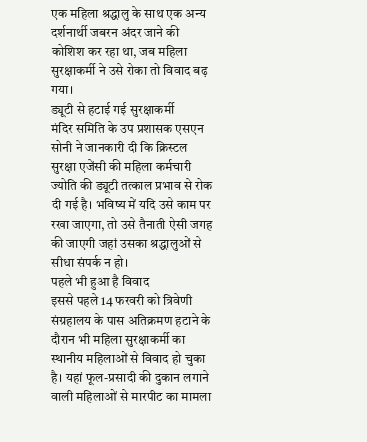एक महिला श्रद्धालु के साथ एक अन्य दर्शनार्थी जबरन अंदर जाने की कोशिश कर रहा था, जब महिला सुरक्षाकर्मी ने उसे रोका तो विवाद बढ़ गया।
ड्यूटी से हटाई गई सुरक्षाकर्मी
मंदिर समिति के उप प्रशासक एसएन सोनी ने जानकारी दी कि क्रिस्टल सुरक्षा एजेंसी की महिला कर्मचारी ज्योति की ड्यूटी तत्काल प्रभाव से रोक दी गई है। भविष्य में यदि उसे काम पर रखा जाएगा, तो उसे तैनाती ऐसी जगह की जाएगी जहां उसका श्रद्धालुओं से सीधा संपर्क न हो।
पहले भी हुआ है विवाद
इससे पहले 14 फरवरी को त्रिवेणी संग्रहालय के पास अतिक्रमण हटाने के दौरान भी महिला सुरक्षाकर्मी का स्थानीय महिलाओं से विवाद हो चुका है। यहां फूल-प्रसादी की दुकान लगाने वाली महिलाओं से मारपीट का मामला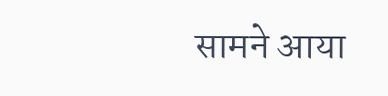सामने आया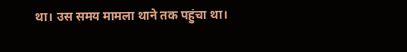था। उस समय मामला थाने तक पहुंचा था।